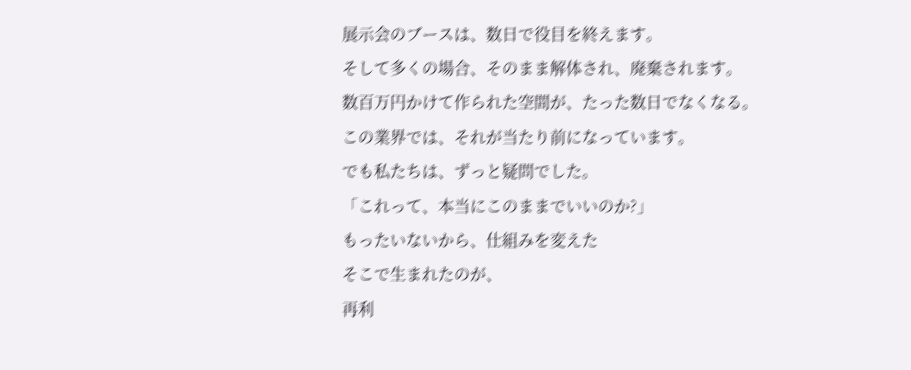展示会のブースは、数日で役目を終えます。
そして多くの場合、そのまま解体され、廃棄されます。
数百万円かけて作られた空間が、たった数日でなくなる。
この業界では、それが当たり前になっています。
でも私たちは、ずっと疑問でした。
「これって、本当にこのままでいいのか?」
もったいないから、仕組みを変えた
そこで生まれたのが、
再利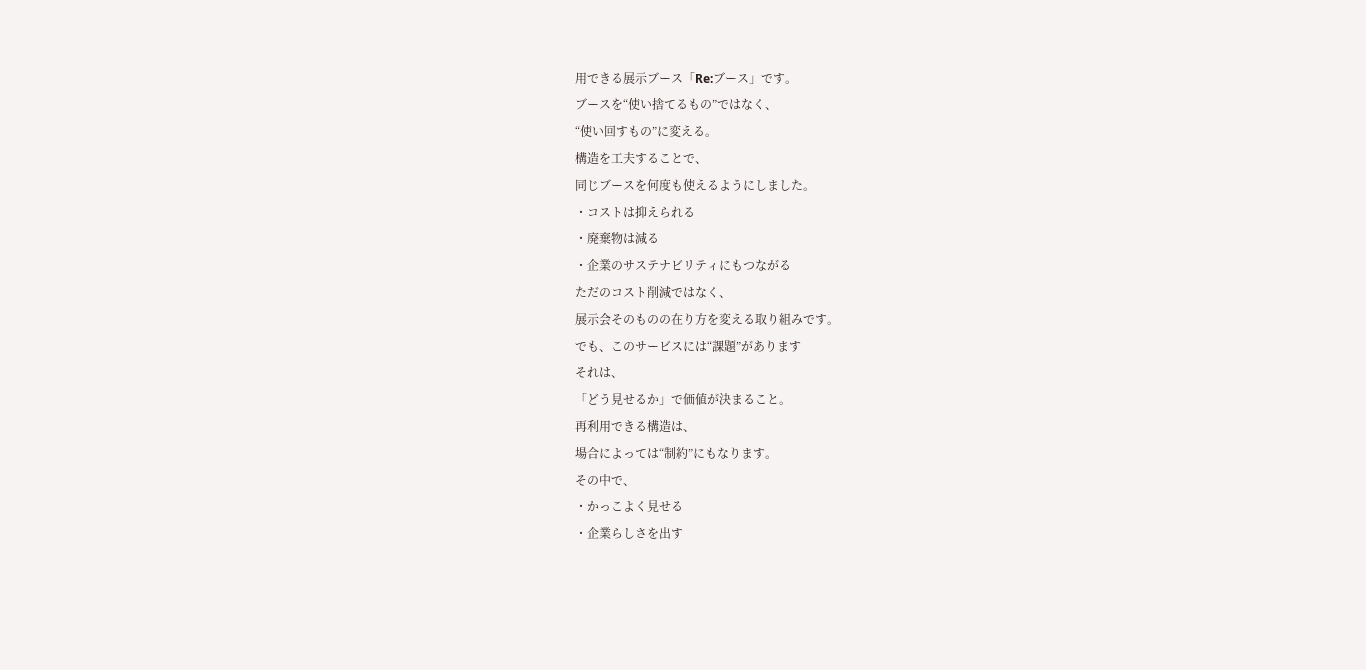用できる展示ブース「Re:ブース」です。
ブースを“使い捨てるもの”ではなく、
“使い回すもの”に変える。
構造を工夫することで、
同じブースを何度も使えるようにしました。
・コストは抑えられる
・廃棄物は減る
・企業のサステナビリティにもつながる
ただのコスト削減ではなく、
展示会そのものの在り方を変える取り組みです。
でも、このサービスには“課題”があります
それは、
「どう見せるか」で価値が決まること。
再利用できる構造は、
場合によっては“制約”にもなります。
その中で、
・かっこよく見せる
・企業らしさを出す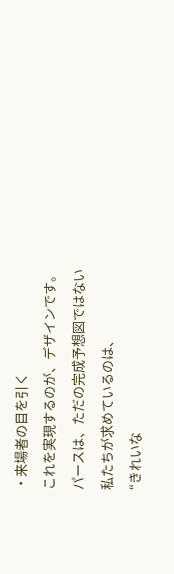・来場者の目を引く
これを実現するのが、デザインです。
パースは、ただの完成予想図ではない
私たちが求めているのは、
“きれいな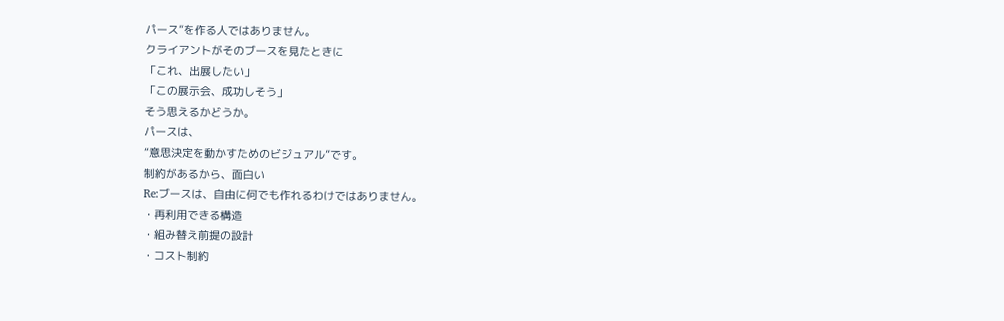パース”を作る人ではありません。
クライアントがそのブースを見たときに
「これ、出展したい」
「この展示会、成功しそう」
そう思えるかどうか。
パースは、
“意思決定を動かすためのビジュアル”です。
制約があるから、面白い
Re:ブースは、自由に何でも作れるわけではありません。
・再利用できる構造
・組み替え前提の設計
・コスト制約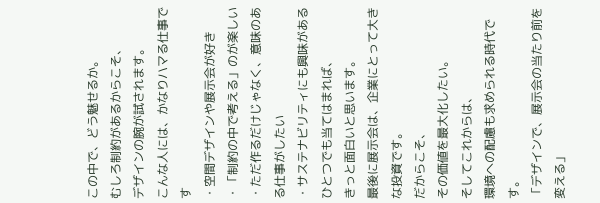この中で、どう魅せるか。
むしろ制約があるからこそ、
デザインの腕が試されます。
こんな人には、かなりハマる仕事です
・空間デザインや展示会が好き
・「制約の中で考える」のが楽しい
・ただ作るだけじゃなく、意味のある仕事がしたい
・サステナビリティにも興味がある
ひとつでも当てはまれば、
きっと面白いと思います。
最後に展示会は、企業にとって大きな投資です。
だからこそ、
その価値を最大化したい。
そしてこれからは、
環境への配慮も求められる時代です。
「デザインで、展示会の当たり前を変える」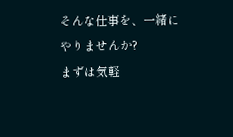そんな仕事を、一緒にやりませんか?
まずは気軽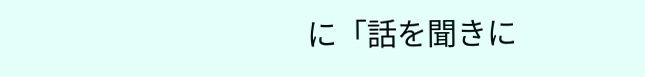に「話を聞きに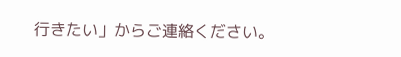行きたい」からご連絡ください。